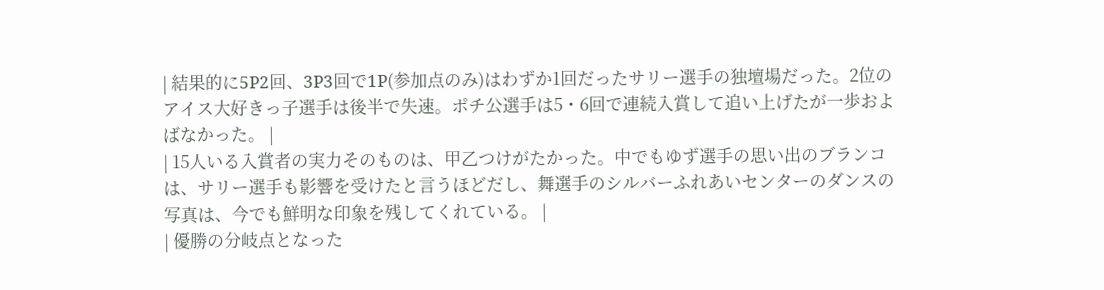| 結果的に5P2回、3P3回で1P(参加点のみ)はわずか1回だったサリー選手の独壇場だった。2位のアイス大好きっ子選手は後半で失速。ポチ公選手は5・6回で連続入賞して追い上げたが一歩およばなかった。 |
| 15人いる入賞者の実力そのものは、甲乙つけがたかった。中でもゆず選手の思い出のブランコは、サリー選手も影響を受けたと言うほどだし、舞選手のシルバーふれあいセンターのダンスの写真は、今でも鮮明な印象を残してくれている。 |
| 優勝の分岐点となった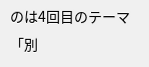のは4回目のテーマ「別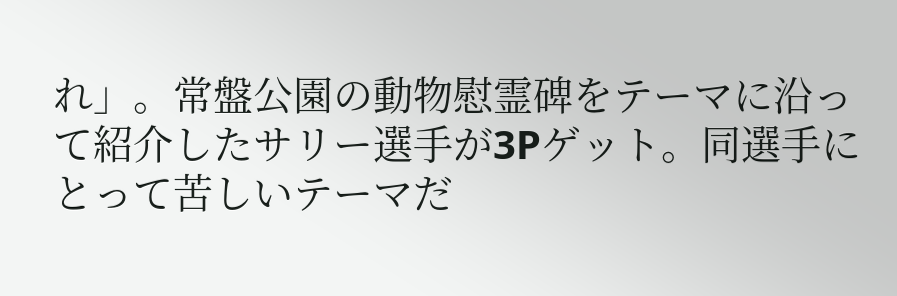れ」。常盤公園の動物慰霊碑をテーマに沿って紹介したサリー選手が3Pゲット。同選手にとって苦しいテーマだ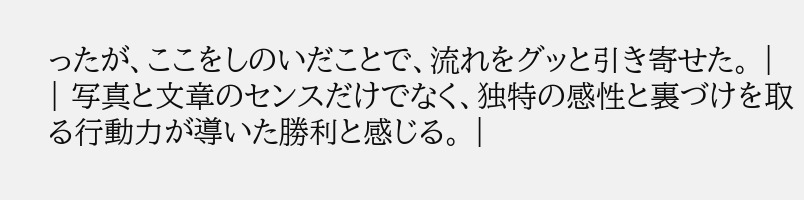ったが、ここをしのいだことで、流れをグッと引き寄せた。 |
| 写真と文章のセンスだけでなく、独特の感性と裏づけを取る行動力が導いた勝利と感じる。 |